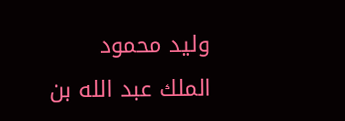وليد محمود
الملك عبد الله بن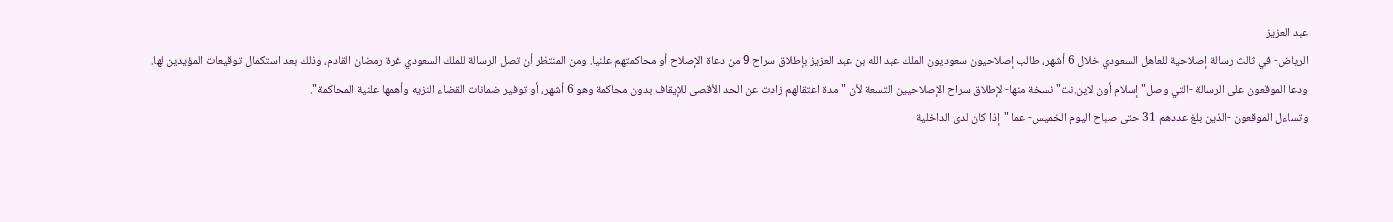عبد العزيز
الرياض- في ثالث رسالة إصلاحية للعاهل السعودي خلال 6 أشهر، طالب إصلاحيون سعوديون الملك عبد الله بن عبد العزيز بإطلاق سراح 9 من دعاة الإصلاح أو محاكمتهم علنيا. ومن المنتظر أن تصل الرسالة للملك السعودي غرة رمضان القادم، وذلك بعد استكمال توقيعات المؤيدين لها.
ودعا الموقعون على الرسالة -التي وصل" إسلام أون لاين.نت" نسخة منها- لإطلاق سراح الإصلاحيين التسعة لأن "مدة اعتقالهم زادت عن الحد الأقصى للإيقاف بدون محاكمة وهو 6 أشهر، أو توفير ضمانات القضاء النزيه وأهمها علنية المحاكمة".
وتساءل الموقعون -الذين بلغ عددهم 31 حتى صباح اليوم الخميس- عما "إذا كان لدى الداخلية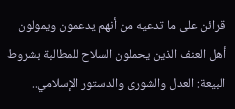قرائن على ما تدعيه من أنهم يدعمون ويمولون أهل العنف الذين يحملون السلاح للمطالبة بشروط البيعة: العدل والشورى والدستور الإسلامي..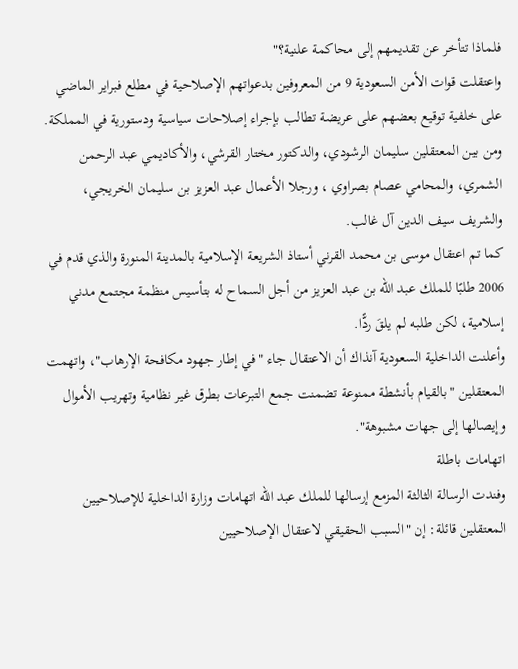فلماذا تتأخر عن تقديمهم إلى محاكمة علنية؟"
واعتقلت قوات الأمن السعودية 9 من المعروفين بدعواتهم الإصلاحية في مطلع فبراير الماضي على خلفية توقيع بعضهم على عريضة تطالب بإجراء إصلاحات سياسية ودستورية في المملكة.
ومن بين المعتقلين سليمان الرشودي، والدكتور مختار القرشي، والأكاديمي عبد الرحمن الشمري، والمحامي عصام بصراوي ، ورجلا الأعمال عبد العزيز بن سليمان الخريجي، والشريف سيف الدين آل غالب.
كما تم اعتقال موسى بن محمد القرني أستاذ الشريعة الإسلامية بالمدينة المنورة والذي قدم في 2006 طلبًا للملك عبد الله بن عبد العزيز من أجل السماح له بتأسيس منظمة مجتمع مدني إسلامية، لكن طلبه لم يلقَ ردًّا.
وأعلنت الداخلية السعودية آنذاك أن الاعتقال جاء "في إطار جهود مكافحة الإرهاب"، واتهمت المعتقلين "بالقيام بأنشطة ممنوعة تضمنت جمع التبرعات بطرق غير نظامية وتهريب الأموال وإيصالها إلى جهات مشبوهة".
اتهامات باطلة
وفندت الرسالة الثالثة المزمع إرسالها للملك عبد الله اتهامات وزارة الداخلية للإصلاحيين المعتقلين قائلة: إن "السبب الحقيقي لاعتقال الإصلاحيين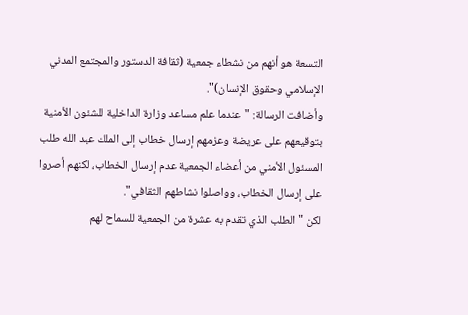التسعة هو أنهم من نشطاء جمعية (ثقافة الدستور والمجتمع المدني الإسلامي وحقوق الإنسان)".
وأضافت الرسالة: "عندما علم مساعد وزارة الداخلية للشئون الأمنية بتوقيعهم على عريضة وعزمهم إرسال خطاب إلى الملك عبد الله طلب المسئول الأمني من أعضاء الجمعية عدم إرسال الخطاب، لكنهم أصروا على إرسال الخطاب، وواصلوا نشاطهم الثقافي".
لكن "الطلب الذي تقدم به عشرة من الجمعية للسماح لهم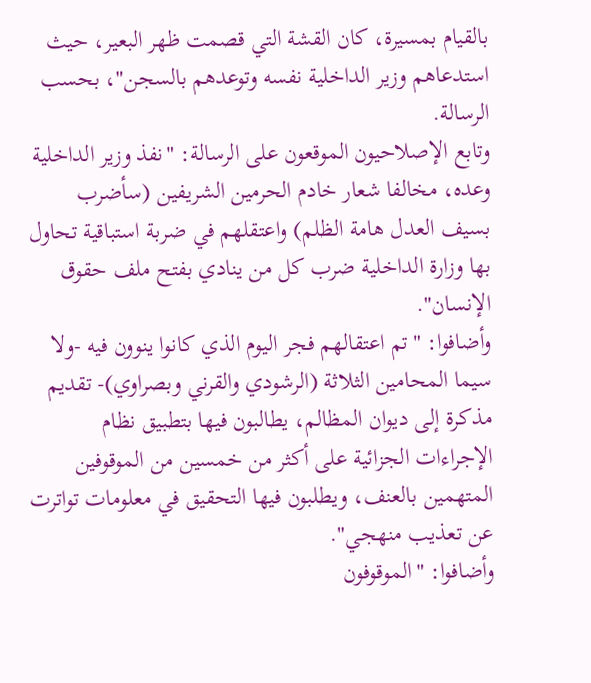بالقيام بمسيرة، كان القشة التي قصمت ظهر البعير، حيث استدعاهم وزير الداخلية نفسه وتوعدهم بالسجن"، بحسب الرسالة.
وتابع الإصلاحيون الموقعون على الرسالة: "نفذ وزير الداخلية وعده، مخالفا شعار خادم الحرمين الشريفين (سأضرب بسيف العدل هامة الظلم) واعتقلهم في ضربة استباقية تحاول بها وزارة الداخلية ضرب كل من ينادي بفتح ملف حقوق الإنسان".
وأضافوا: "تم اعتقالهم فجر اليوم الذي كانوا ينوون فيه -ولا سيما المحامين الثلاثة (الرشودي والقرني وبصراوي)- تقديم مذكرة إلى ديوان المظالم، يطالبون فيها بتطبيق نظام الإجراءات الجزائية على أكثر من خمسين من الموقوفين المتهمين بالعنف، ويطلبون فيها التحقيق في معلومات تواترت عن تعذيب منهجي".
وأضافوا: "الموقوفون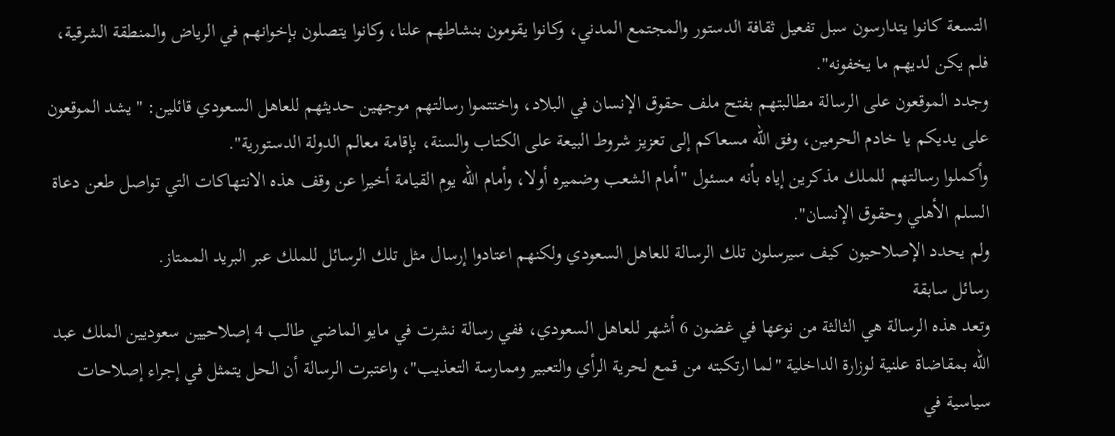التسعة كانوا يتدارسون سبل تفعيل ثقافة الدستور والمجتمع المدني، وكانوا يقومون بنشاطهم علنا، وكانوا يتصلون بإخوانهم في الرياض والمنطقة الشرقية، فلم يكن لديهم ما يخفونه".
وجدد الموقعون على الرسالة مطالبتهم بفتح ملف حقوق الإنسان في البلاد، واختتموا رسالتهم موجهين حديثهم للعاهل السعودي قائلين: "يشد الموقعون على يديكم يا خادم الحرمين، وفق الله مسعاكم إلى تعزيز شروط البيعة على الكتاب والسنة، بإقامة معالم الدولة الدستورية".
وأكملوا رسالتهم للملك مذكرين إياه بأنه مسئول "أمام الشعب وضميره أولا، وأمام الله يوم القيامة أخيرا عن وقف هذه الانتهاكات التي تواصل طعن دعاة السلم الأهلي وحقوق الإنسان".
ولم يحدد الإصلاحيون كيف سيرسلون تلك الرسالة للعاهل السعودي ولكنهم اعتادوا إرسال مثل تلك الرسائل للملك عبر البريد الممتاز.
رسائل سابقة
وتعد هذه الرسالة هي الثالثة من نوعها في غضون 6 أشهر للعاهل السعودي، ففي رسالة نشرت في مايو الماضي طالب 4 إصلاحيين سعوديين الملك عبد الله بمقاضاة علنية لوزارة الداخلية "لما ارتكبته من قمع لحرية الرأي والتعبير وممارسة التعذيب"، واعتبرت الرسالة أن الحل يتمثل في إجراء إصلاحات سياسية في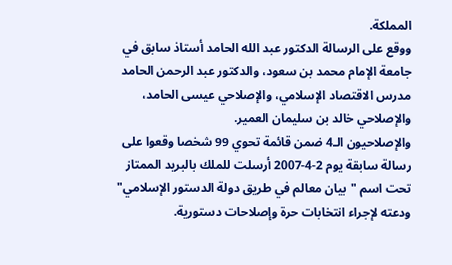المملكة.
ووقع على الرسالة الدكتور عبد الله الحامد أستاذ سابق في جامعة الإمام محمد بن سعود، والدكتور عبد الرحمن الحامد مدرس الاقتصاد الإسلامي، والإصلاحي عيسى الحامد، والإصلاحي خالد بن سليمان العمير.
والإصلاحيون الـ4 ضمن قائمة تحوي 99 شخصا وقعوا على رسالة سابقة يوم 2-4-2007 أرسلت للملك بالبريد الممتاز تحت اسم "بيان معالم في طريق دولة الدستور الإسلامي" ودعته لإجراء انتخابات حرة وإصلاحات دستورية.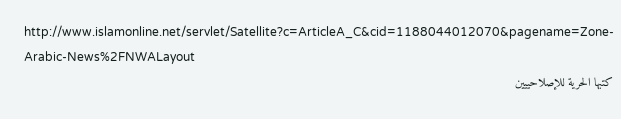http://www.islamonline.net/servlet/Satellite?c=ArticleA_C&cid=1188044012070&pagename=Zone-Arabic-News%2FNWALayout
كتبها الحرية للإصلاحييين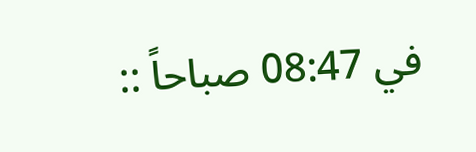في 08:47 صباحاً ::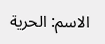الاسم: الحرية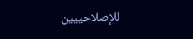للإصلاحييين